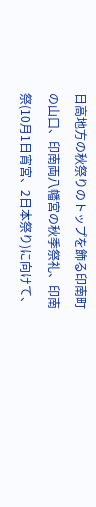日高地方の秋祭りのトップを飾る印南町の山口、印南両八幡宮の秋季祭礼、印南祭(10月1日宵宮、2日本祭り)に向けて、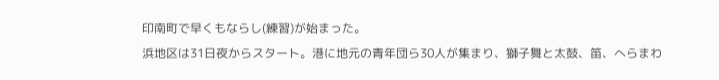印南町で早くもならし(練習)が始まった。
浜地区は31日夜からスタート。港に地元の青年団ら30人が集まり、獅子舞と太鼓、笛、へらまわ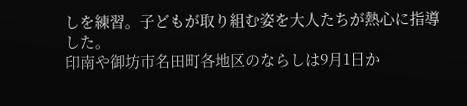しを練習。子どもが取り組む姿を大人たちが熱心に指導した。
印南や御坊市名田町各地区のならしは9月1日か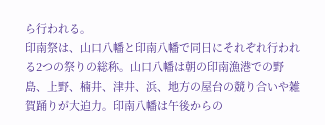ら行われる。
印南祭は、山口八幡と印南八幡で同日にそれぞれ行われる2つの祭りの総称。山口八幡は朝の印南漁港での野島、上野、楠井、津井、浜、地方の屋台の競り合いや雑賀踊りが大迫力。印南八幡は午後からの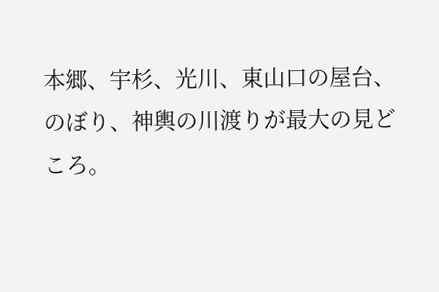本郷、宇杉、光川、東山口の屋台、のぼり、神輿の川渡りが最大の見どころ。